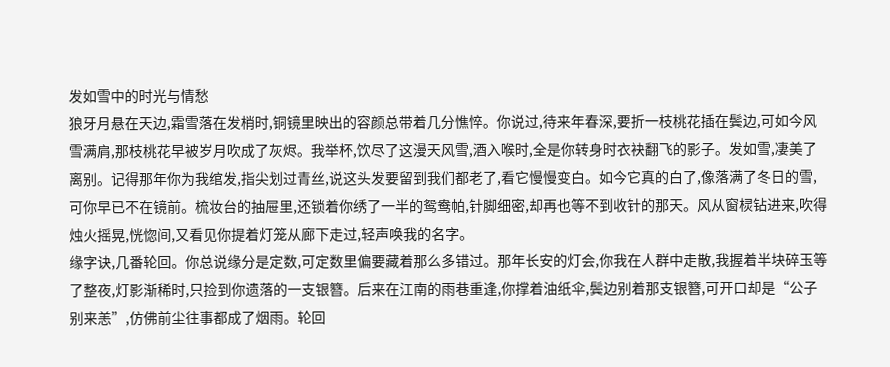发如雪中的时光与情愁
狼牙月悬在天边,霜雪落在发梢时,铜镜里映出的容颜总带着几分憔悴。你说过,待来年春深,要折一枝桃花插在鬓边,可如今风雪满肩,那枝桃花早被岁月吹成了灰烬。我举杯,饮尽了这漫天风雪,酒入喉时,全是你转身时衣袂翻飞的影子。发如雪,凄美了离别。记得那年你为我绾发,指尖划过青丝,说这头发要留到我们都老了,看它慢慢变白。如今它真的白了,像落满了冬日的雪,可你早已不在镜前。梳妆台的抽屉里,还锁着你绣了一半的鸳鸯帕,针脚细密,却再也等不到收针的那天。风从窗棂钻进来,吹得烛火摇晃,恍惚间,又看见你提着灯笼从廊下走过,轻声唤我的名字。
缘字诀,几番轮回。你总说缘分是定数,可定数里偏要藏着那么多错过。那年长安的灯会,你我在人群中走散,我握着半块碎玉等了整夜,灯影渐稀时,只捡到你遗落的一支银簪。后来在江南的雨巷重逢,你撑着油纸伞,鬓边别着那支银簪,可开口却是“公子别来恙”,仿佛前尘往事都成了烟雨。轮回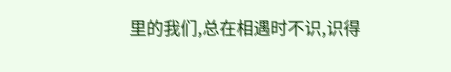里的我们,总在相遇时不识,识得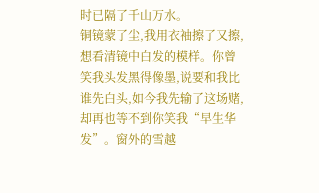时已隔了千山万水。
铜镜蒙了尘,我用衣袖擦了又擦,想看清镜中白发的模样。你曾笑我头发黑得像墨,说要和我比谁先白头,如今我先输了这场赌,却再也等不到你笑我“早生华发”。窗外的雪越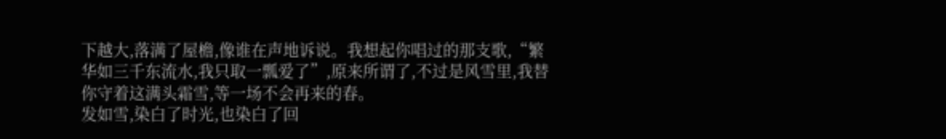下越大,落满了屋檐,像谁在声地诉说。我想起你唱过的那支歌,“繁华如三千东流水,我只取一瓢爱了”,原来所谓了,不过是风雪里,我替你守着这满头霜雪,等一场不会再来的春。
发如雪,染白了时光,也染白了回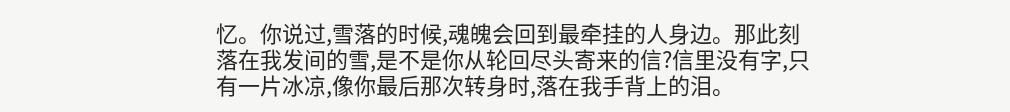忆。你说过,雪落的时候,魂魄会回到最牵挂的人身边。那此刻落在我发间的雪,是不是你从轮回尽头寄来的信?信里没有字,只有一片冰凉,像你最后那次转身时,落在我手背上的泪。